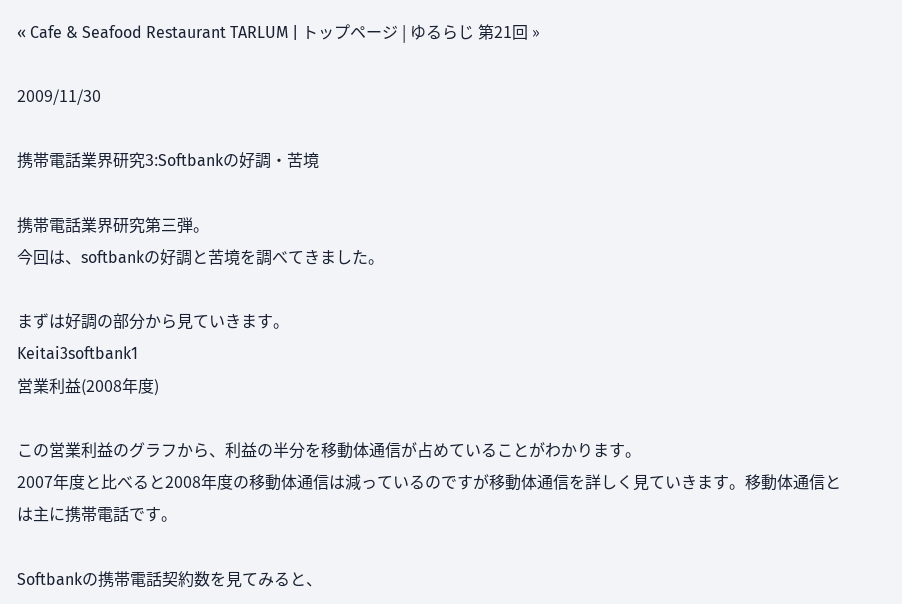« Cafe & Seafood Restaurant TARLUM | トップページ | ゆるらじ 第21回 »

2009/11/30

携帯電話業界研究3:Softbankの好調・苦境

携帯電話業界研究第三弾。
今回は、softbankの好調と苦境を調べてきました。

まずは好調の部分から見ていきます。
Keitai3softbank1
営業利益(2008年度)

この営業利益のグラフから、利益の半分を移動体通信が占めていることがわかります。
2007年度と比べると2008年度の移動体通信は減っているのですが移動体通信を詳しく見ていきます。移動体通信とは主に携帯電話です。

Softbankの携帯電話契約数を見てみると、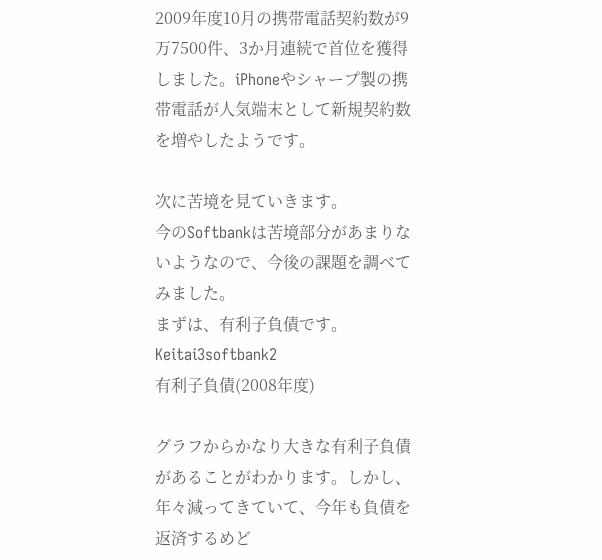2009年度10月の携帯電話契約数が9万7500件、3か月連続で首位を獲得しました。iPhoneやシャープ製の携帯電話が人気端末として新規契約数を増やしたようです。

次に苦境を見ていきます。
今のSoftbankは苦境部分があまりないようなので、今後の課題を調べてみました。
まずは、有利子負債です。
Keitai3softbank2
有利子負債(2008年度)

グラフからかなり大きな有利子負債があることがわかります。しかし、年々減ってきていて、今年も負債を返済するめど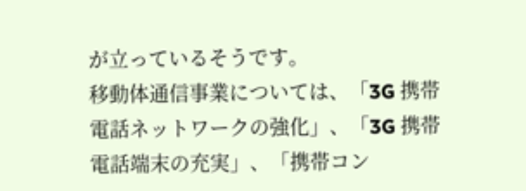が立っているそうです。
移動体通信事業については、「3G 携帯電話ネットワークの強化」、「3G 携帯電話端末の充実」、「携帯コン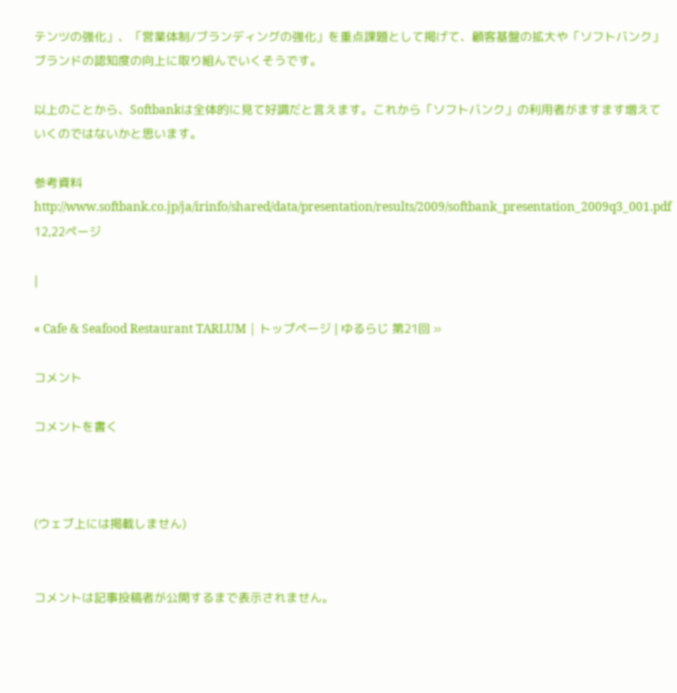テンツの強化」、「営業体制/ブランディングの強化」を重点課題として掲げて、顧客基盤の拡大や「ソフトバンク」ブランドの認知度の向上に取り組んでいくそうです。

以上のことから、Softbankは全体的に見て好調だと言えます。これから「ソフトバンク」の利用者がますます増えていくのではないかと思います。

参考資料
http://www.softbank.co.jp/ja/irinfo/shared/data/presentation/results/2009/softbank_presentation_2009q3_001.pdf
12,22ページ

|

« Cafe & Seafood Restaurant TARLUM | トップページ | ゆるらじ 第21回 »

コメント

コメントを書く



(ウェブ上には掲載しません)


コメントは記事投稿者が公開するまで表示されません。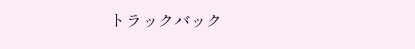トラックバック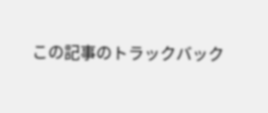この記事のトラックバック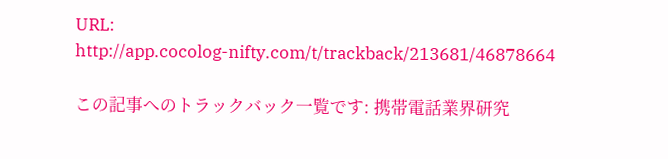URL:
http://app.cocolog-nifty.com/t/trackback/213681/46878664

この記事へのトラックバック一覧です: 携帯電話業界研究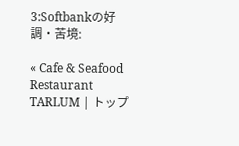3:Softbankの好調・苦境:

« Cafe & Seafood Restaurant TARLUM | トップ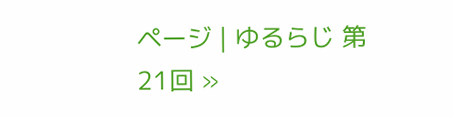ページ | ゆるらじ 第21回 »